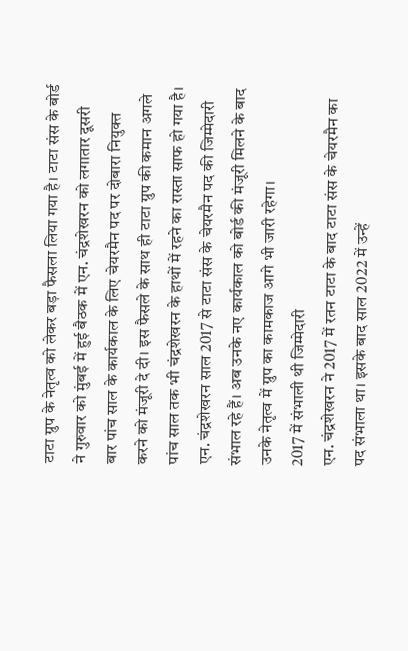टाटा ग्रुप के नेतृत्व को लेकर बड़ा फैसला लिया गया है। टाटा संस के बोर्ड ने गुरुवार को मुंबई में हुई बैठक में एन. चंद्रशेखरन को लगातार दूसरी बार पांच साल के कार्यकाल के लिए चेयरमैन पद पर दोबारा नियुक्त करने को मंजूरी दे दी। इस फैसले के साथ ही टाटा ग्रुप की कमान अगले पांच साल तक भी चंद्रशेखरन के हाथों में रहने का रास्ता साफ हो गया है।
एन. चंद्रशेखरन साल 2017 से टाटा संस के चेयरमैन पद की जिम्मेदारी संभाल रहे हैं। अब उनके नए कार्यकाल को बोर्ड की मंजूरी मिलने के बाद उनके नेतृत्व में ग्रुप का कामकाज आगे भी जारी रहेगा।
2017 में संभाली थी जिम्मेदारी
एन. चंद्रशेखरन ने 2017 में रतन टाटा के बाद टाटा संस के चेयरमैन का पद संभाला था। इसके बाद साल 2022 में उन्हें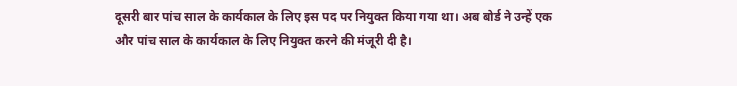दूसरी बार पांच साल के कार्यकाल के लिए इस पद पर नियुक्त किया गया था। अब बोर्ड ने उन्हें एक और पांच साल के कार्यकाल के लिए नियुक्त करने की मंजूरी दी है।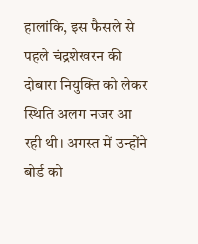हालांकि, इस फैसले से पहले चंद्रशेखरन की दोबारा नियुक्ति को लेकर स्थिति अलग नजर आ रही थी। अगस्त में उन्होंने बोर्ड को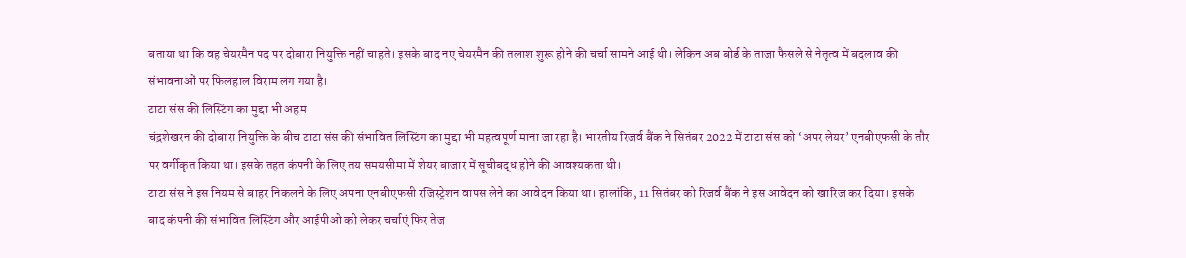बताया था कि वह चेयरमैन पद पर दोबारा नियुक्ति नहीं चाहते। इसके बाद नए चेयरमैन की तलाश शुरू होने की चर्चा सामने आई थी। लेकिन अब बोर्ड के ताजा फैसले से नेतृत्व में बदलाव की संभावनाओं पर फिलहाल विराम लग गया है।
टाटा संस की लिस्टिंग का मुद्दा भी अहम
चंद्रशेखरन की दोबारा नियुक्ति के बीच टाटा संस की संभावित लिस्टिंग का मुद्दा भी महत्वपूर्ण माना जा रहा है। भारतीय रिजर्व बैंक ने सितंबर 2022 में टाटा संस को ‘अपर लेयर’ एनबीएफसी के तौर पर वर्गीकृत किया था। इसके तहत कंपनी के लिए तय समयसीमा में शेयर बाजार में सूचीबद्ध होने की आवश्यकता थी।
टाटा संस ने इस नियम से बाहर निकलने के लिए अपना एनबीएफसी रजिस्ट्रेशन वापस लेने का आवेदन किया था। हालांकि, 11 सितंबर को रिजर्व बैंक ने इस आवेदन को खारिज कर दिया। इसके बाद कंपनी की संभावित लिस्टिंग और आईपीओ को लेकर चर्चाएं फिर तेज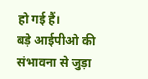हो गई हैं।
बड़े आईपीओ की संभावना से जुड़ा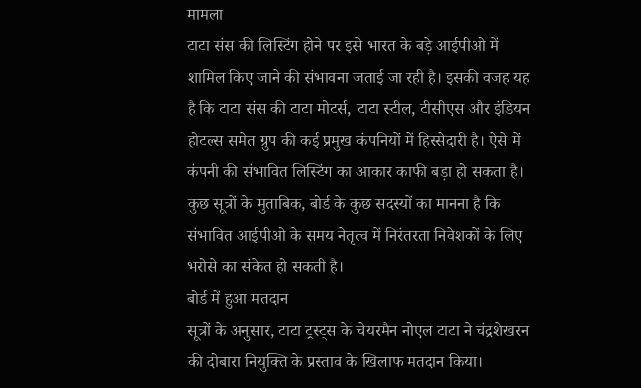मामला
टाटा संस की लिस्टिंग होने पर इसे भारत के बड़े आईपीओ में शामिल किए जाने की संभावना जताई जा रही है। इसकी वजह यह है कि टाटा संस की टाटा मोटर्स, टाटा स्टील, टीसीएस और इंडियन होटल्स समेत ग्रुप की कई प्रमुख कंपनियों में हिस्सेदारी है। ऐसे में कंपनी की संभावित लिस्टिंग का आकार काफी बड़ा हो सकता है।
कुछ सूत्रों के मुताबिक, बोर्ड के कुछ सदस्यों का मानना है कि संभावित आईपीओ के समय नेतृत्व में निरंतरता निवेशकों के लिए भरोसे का संकेत हो सकती है।
बोर्ड में हुआ मतदान
सूत्रों के अनुसार, टाटा ट्रस्ट्स के चेयरमैन नोएल टाटा ने चंद्रशेखरन की दोबारा नियुक्ति के प्रस्ताव के खिलाफ मतदान किया।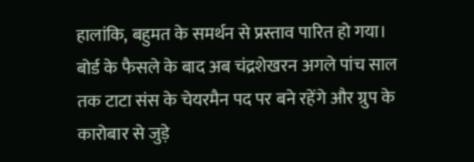हालांकि, बहुमत के समर्थन से प्रस्ताव पारित हो गया। बोर्ड के फैसले के बाद अब चंद्रशेखरन अगले पांच साल तक टाटा संस के चेयरमैन पद पर बने रहेंगे और ग्रुप के कारोबार से जुड़े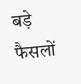बड़े फैसलों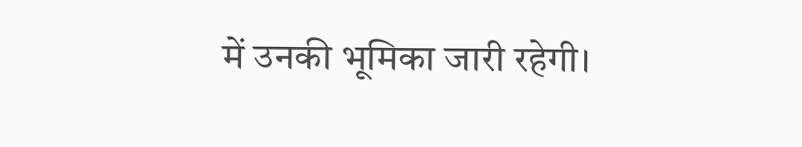में उनकी भूमिका जारी रहेगी।